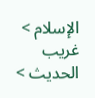الإسلام > غريب الحديث >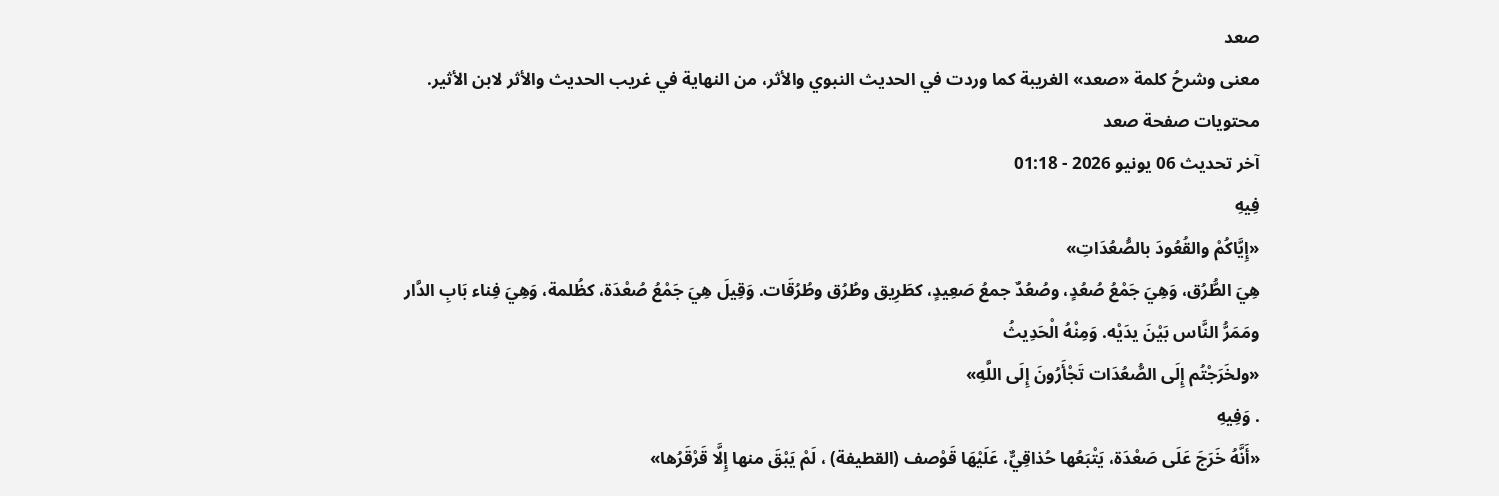صعد
معنى وشرحُ كلمة «صعد» الغريبة كما وردت في الحديث النبوي والأثر، من النهاية في غريب الحديث والأثر لابن الأثير.
محتويات صفحة صعد
آخر تحديث 06 يونيو 2026 - 01:18
فِيهِ
«إِيَّاكُمْ والقُعُودَ بالصُّعُدَاتِ»
هِيَ الطُّرُق، وَهِيَ جَمْعُ صُعُدٍ، وصُعُدٌ جمعُ صَعِيدٍ، كطَرِيق وطُرُق وطُرُقَات. وَقِيلَ هِيَ جَمْعُ صُعْدَة، كظُلمة، وَهِيَ فِناء بَابِ الدَّار ومَمَرُّ النَّاس بَيْنَ يدَيْه. وَمِنْهُ الْحَدِيثُ
«ولخَرَجْتُم إِلَى الصُّعُدَات تَجْأَرُونَ إِلَى اللَّهِ»
. وَفِيهِ
«أَنَّهُ خَرَجَ عَلَى صَعْدَة، يَتْبَعُها حُذاقِيٌّ، عَلَيْهَا قَوْصف (القطيفة) ، لَمْ يَبْقَ منها إِلَّا قَرْقَرُها»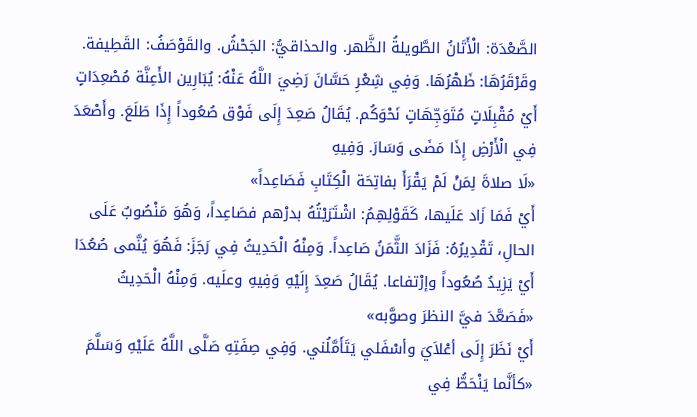الصَّعْدَة: الْأَتَانُ الطَّويلةُ الظَّهر. والحذاقيُّ: الجَحْشُ. والقَوْصَفُ: القَطِيفة. وقَرْقَرُهَا: ظَهْرُهَا. وَفِي شِعْرِ حَسَّانَ رَضِيَ اللَّهُ عَنْهُ: يُبَارِين الأَعِنَّة مُصْعِدَاتٍ أَيْ مُقْبِلَاتٍ مُتَوَجِّهَاتٍ نَحْوَكُم. يُقَالُ صَعِدَ إِلَى فَوْق صُعُوداً إِذَا طَلَعَ. وأَصْعَدَ فِي الْأَرْضِ إِذَا مَضَى وَسَارَ. وَفِيهِ
«لَا صلاةَ لِمَنْ لَمْ يَقْرَأَ بفاتِحَة الْكِتَابِ فَصَاعِداً»
أَيْ فَمَا زَاد عَلَيها، كَقَوْلِهِمُ: اشْتَرَيْتُهُ بدرْهم فصَاعِداً، وَهُوَ مَنْصُوبٌ عَلَى الحالِ، تَقْدِيرُهُ: فَزَادَ الثَّمَنُ صَاعِداً. وَمِنْهُ الْحَدِيثُ فِي رَجَزَ: فَهُوَ يُنَّمى صُعُدَا أَيْ يَزِيدُ صُعُوداً وإرْتفاعا. يُقَالُ صَعِدَ إِلَيْهِ وَفِيهِ وعلَيه. وَمِنْهُ الْحَدِيثُ
«فَصَعَّدَ فيَّ النظرَ وصوَّبه»
أَيْ نَظَرَ إِلَى أعْلاَيَ وأسْفَلي يَتَأَمَّلُني. وَفِي صِفَتِهِ صَلَّى اللَّهُ عَلَيْهِ وَسَلَّمَ
«كأنَّما يَنْحَطُّ فِي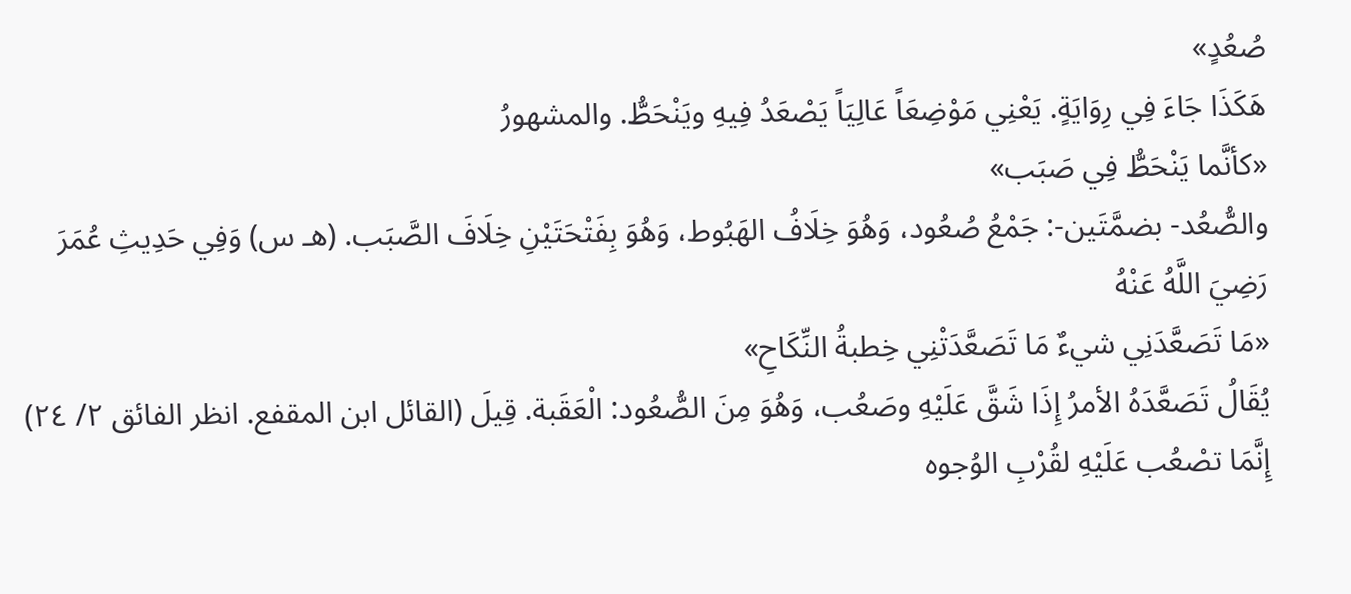صُعُدٍ»
هَكَذَا جَاءَ فِي رِوَايَةٍ. يَعْنِي مَوْضِعَاً عَالِيَاً يَصْعَدُ فِيهِ ويَنْحَطُّ. والمشهورُ
«كأنَّما يَنْحَطُّ فِي صَبَب»
والصُّعُد- بضمَّتَين-: جَمْعُ صُعُود، وَهُوَ خِلَافُ الهَبُوط، وَهُوَ بِفَتْحَتَيْنِ خِلَافَ الصَّبَب. (هـ س) وَفِي حَدِيثِ عُمَرَ رَضِيَ اللَّهُ عَنْهُ
«مَا تَصَعَّدَنِي شيءٌ مَا تَصَعَّدَتْنِي خِطبةُ النِّكَاحِ»
يُقَالُ تَصَعَّدَهُ الأمرُ إِذَا شَقَّ عَلَيْهِ وصَعُب، وَهُوَ مِنَ الصُّعُود: الْعَقَبة. قِيلَ (القائل ابن المقفع. انظر الفائق ٢/ ٢٤) إِنَّمَا تصْعُب عَلَيْهِ لقُرْبِ الوُجوه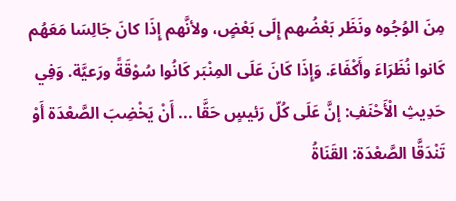مِنَ الوُجُوه ونَظَر بَعْضُهم إِلَى بَعْضٍ، ولأنَّهم إِذَا كانَ جَالِسَا مَعَهُم كَانوا نُظَرَاءَ وأَكْفَاءَ. وَإِذَا كَانَ عَلَى المِنْبَر كَانُوا سُوْقَةً ورَعيَّة. وَفِي حَدِيثِ الْأَحْنَفِ: إنَّ عَلَى كُلّ رَئيسٍ حَقَّا ... أَنْ يَخْضِبَ الصَّعْدَة أَوْ تَنْدَقَّا الصَّعْدَة: القَنَاةُ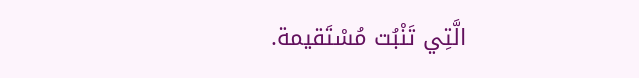الَّتِي تَنْبُت مُسْتَقيمة.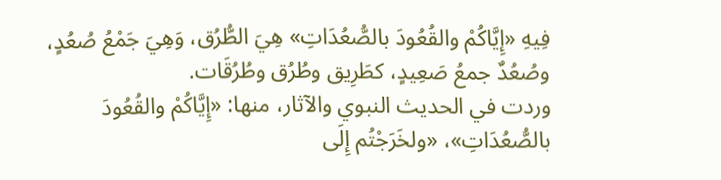فِيهِ «إِيَّاكُمْ والقُعُودَ بالصُّعُدَاتِ» هِيَ الطُّرُق، وَهِيَ جَمْعُ صُعُدٍ، وصُعُدٌ جمعُ صَعِيدٍ، كطَرِيق وطُرُق وطُرُقَات.
وردت في الحديث النبوي والآثار، منها: «إِيَّاكُمْ والقُعُودَ بالصُّعُدَاتِ»، «ولخَرَجْتُم إِلَى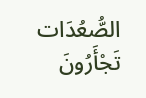الصُّعُدَات تَجْأَرُونَ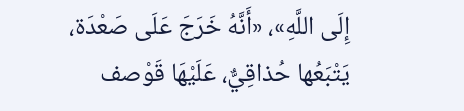إِلَى اللَّهِ»، «أَنَّهُ خَرَجَ عَلَى صَعْدَة، يَتْبَعُها حُذاقِيٌّ، عَلَيْهَا قَوْصف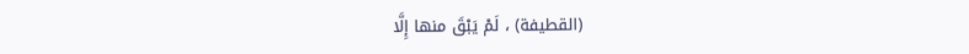(القطيفة) ، لَمْ يَبْقَ منها إِلَّا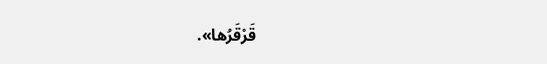قَرْقَرُها».